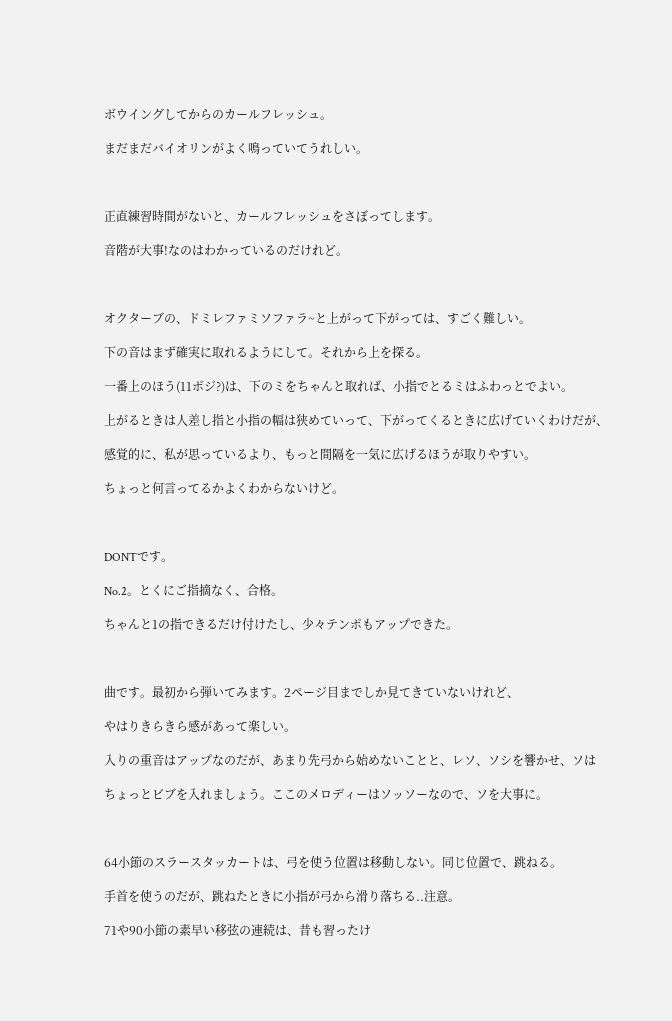ボウイングしてからのカールフレッシュ。

まだまだバイオリンがよく鳴っていてうれしい。



正直練習時間がないと、カールフレッシュをさぼってします。

音階が大事!なのはわかっているのだけれど。



オクターブの、ドミレファミソファラ~と上がって下がっては、すごく難しい。

下の音はまず確実に取れるようにして。それから上を探る。

一番上のほう(11ポジ?)は、下のミをちゃんと取れば、小指でとるミはふわっとでよい。

上がるときは人差し指と小指の幅は狭めていって、下がってくるときに広げていくわけだが、

感覚的に、私が思っているより、もっと間隔を一気に広げるほうが取りやすい。

ちょっと何言ってるかよくわからないけど。



DONTです。

No.2。とくにご指摘なく、合格。

ちゃんと1の指できるだけ付けたし、少々テンポもアップできた。



曲です。最初から弾いてみます。2ページ目までしか見てきていないけれど、

やはりきらきら感があって楽しい。

入りの重音はアップなのだが、あまり先弓から始めないことと、レソ、ソシを響かせ、ソは

ちょっとビブを入れましょう。ここのメロディーはソッソーなので、ソを大事に。



64小節のスラースタッカートは、弓を使う位置は移動しない。同じ位置で、跳ねる。

手首を使うのだが、跳ねたときに小指が弓から滑り落ちる..注意。

71や90小節の素早い移弦の連続は、昔も習ったけ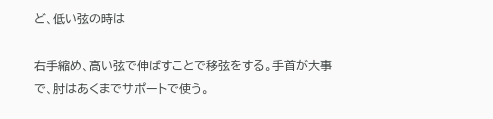ど、低い弦の時は

右手縮め、高い弦で伸ばすことで移弦をする。手首が大事で、肘はあくまでサポートで使う。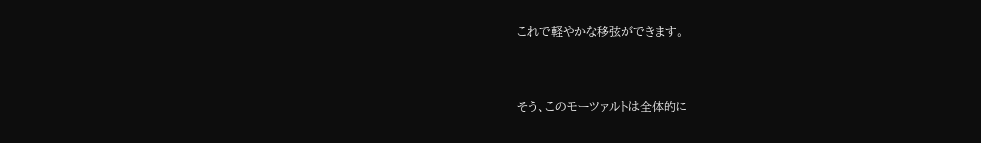これで軽やかな移弦ができます。



そう、このモーツァルトは全体的に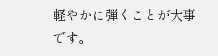軽やかに弾くことが大事です。